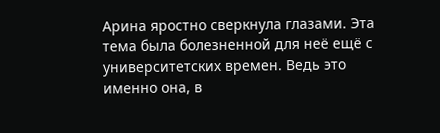Арина яростно сверкнула глазами. Эта тема была болезненной для неё ещё с университетских времен. Ведь это именно она, в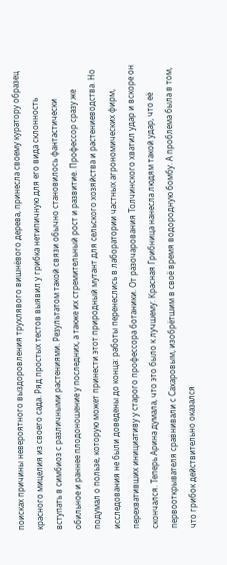поисках причины невероятного выздоровления трухлявого вишнёвого дерева, принесла своему куратору образец красного мицелия из своего сада. Ряд простых тестов выявил у грибка нетипичную для его вида склонность вступать в симбиоз с различными растениями. Результатом такой связи обычно становилось фантастически обильное и раннее плодоношение у последних, а также их стремительный рост и развитие. Профессор сразу же подумал о пользе, которую может принести этот природный мутант для сельского хозяйства и растениеводства. Но исследования не были доведены до конца: работы перенеслись в лаборатории частных агрономических фирм, перехвативших инициативу у старого профессора ботаники. От разочарования Толчинского хватил удар и вскоре он скончался. Теперь Арина думала, что это было к лучшему: Красная Грибница нанесла людям такой удар, что её первооткрывателя сравнивали с Сахаровым, изобрётшим в своё время водородную бомбу. А проблема была в том, что грибок действительно оказался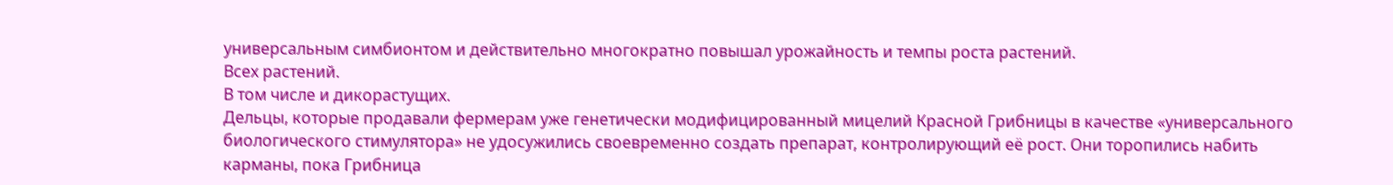универсальным симбионтом и действительно многократно повышал урожайность и темпы роста растений.
Всех растений.
В том числе и дикорастущих.
Дельцы, которые продавали фермерам уже генетически модифицированный мицелий Красной Грибницы в качестве «универсального биологического стимулятора» не удосужились своевременно создать препарат, контролирующий её рост. Они торопились набить карманы, пока Грибница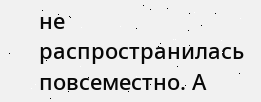не распространилась повсеместно. А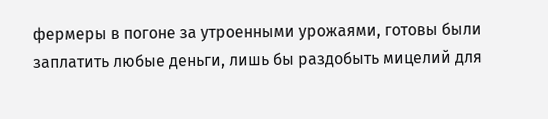фермеры в погоне за утроенными урожаями, готовы были заплатить любые деньги, лишь бы раздобыть мицелий для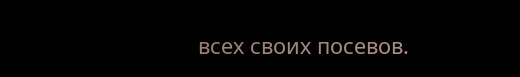всех своих посевов.